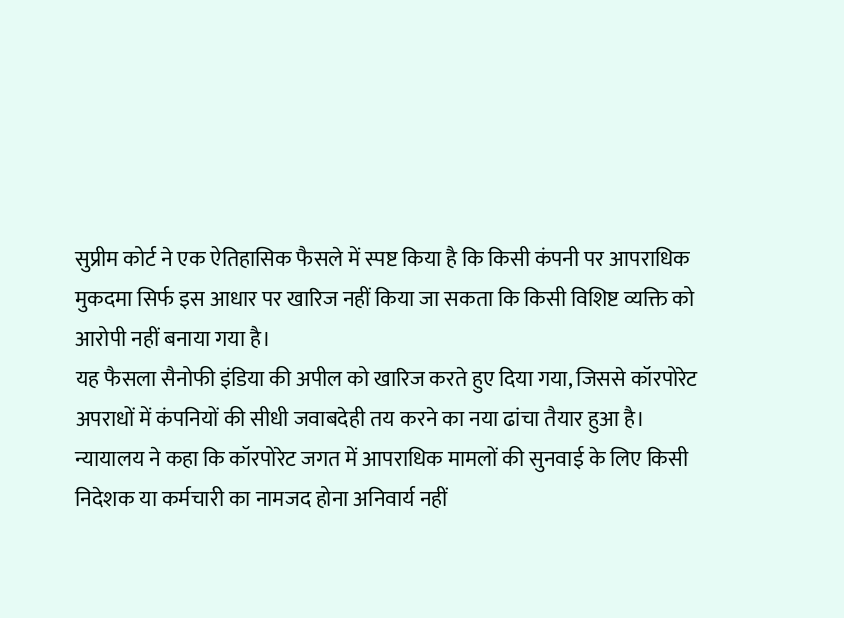सुप्रीम कोर्ट ने एक ऐतिहासिक फैसले में स्पष्ट किया है कि किसी कंपनी पर आपराधिक मुकदमा सिर्फ इस आधार पर खारिज नहीं किया जा सकता कि किसी विशिष्ट व्यक्ति को आरोपी नहीं बनाया गया है।
यह फैसला सैनोफी इंडिया की अपील को खारिज करते हुए दिया गया, जिससे कॉरपोरेट अपराधों में कंपनियों की सीधी जवाबदेही तय करने का नया ढांचा तैयार हुआ है।
न्यायालय ने कहा कि कॉरपोरेट जगत में आपराधिक मामलों की सुनवाई के लिए किसी निदेशक या कर्मचारी का नामजद होना अनिवार्य नहीं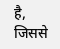है, जिससे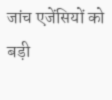जांच एजेंसियों को बड़ी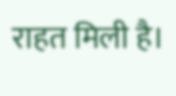राहत मिली है।